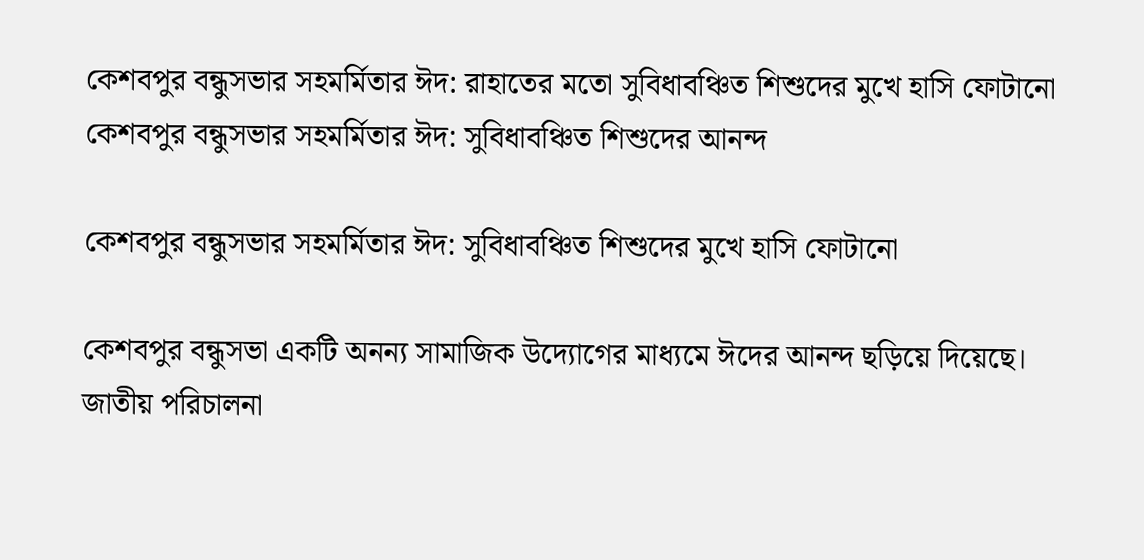কেশবপুর বন্ধুসভার সহমর্মিতার ঈদ: রাহাতের মতো সুবিধাবঞ্চিত শিশুদের মুখে হাসি ফোটানো
কেশবপুর বন্ধুসভার সহমর্মিতার ঈদ: সুবিধাবঞ্চিত শিশুদের আনন্দ

কেশবপুর বন্ধুসভার সহমর্মিতার ঈদ: সুবিধাবঞ্চিত শিশুদের মুখে হাসি ফোটানো

কেশবপুর বন্ধুসভা একটি অনন্য সামাজিক উদ্যোগের মাধ্যমে ঈদের আনন্দ ছড়িয়ে দিয়েছে। জাতীয় পরিচালনা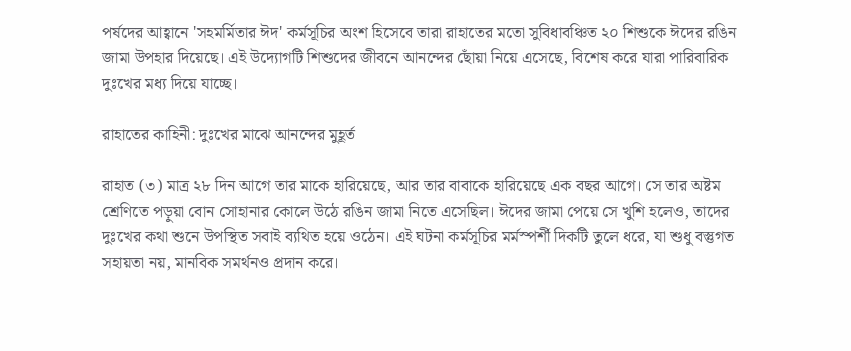পর্ষদের আহ্বানে 'সহমর্মিতার ঈদ' কর্মসূচির অংশ হিসেবে তারা রাহাতের মতো সুবিধাবঞ্চিত ২০ শিশুকে ঈদের রঙিন জামা উপহার দিয়েছে। এই উদ্যোগটি শিশুদের জীবনে আনন্দের ছোঁয়া নিয়ে এসেছে, বিশেষ করে যারা পারিবারিক দুঃখের মধ্য দিয়ে যাচ্ছে।

রাহাতের কাহিনী: দুঃখের মাঝে আনন্দের মুহূর্ত

রাহাত (৩) মাত্র ২৮ দিন আগে তার মাকে হারিয়েছে, আর তার বাবাকে হারিয়েছে এক বছর আগে। সে তার অষ্টম শ্রেণিতে পড়ুয়া বোন সোহানার কোলে উঠে রঙিন জামা নিতে এসেছিল। ঈদের জামা পেয়ে সে খুশি হলেও, তাদের দুঃখের কথা শুনে উপস্থিত সবাই ব্যথিত হয়ে ওঠেন। এই ঘটনা কর্মসূচির মর্মস্পর্শী দিকটি তুলে ধরে, যা শুধু বস্তুগত সহায়তা নয়, মানবিক সমর্থনও প্রদান করে।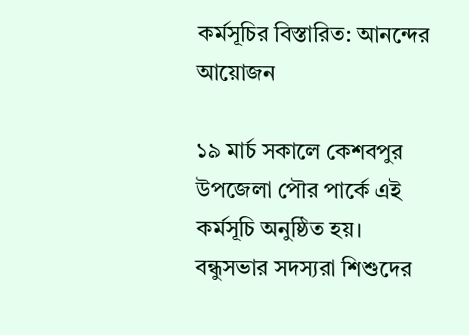কর্মসূচির বিস্তারিত: আনন্দের আয়োজন

১৯ মার্চ সকালে কেশবপুর উপজেলা পৌর পার্কে এই কর্মসূচি অনুষ্ঠিত হয়। বন্ধুসভার সদস্যরা শিশুদের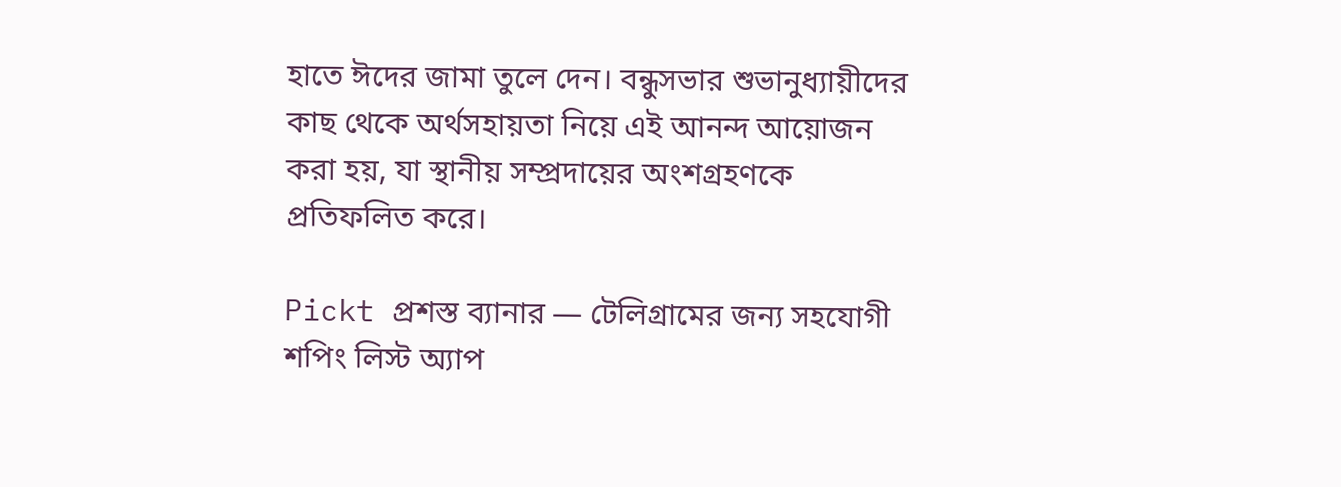হাতে ঈদের জামা তুলে দেন। বন্ধুসভার শুভানুধ্যায়ীদের কাছ থেকে অর্থসহায়তা নিয়ে এই আনন্দ আয়োজন করা হয়, যা স্থানীয় সম্প্রদায়ের অংশগ্রহণকে প্রতিফলিত করে।

Pickt প্রশস্ত ব্যানার — টেলিগ্রামের জন্য সহযোগী শপিং লিস্ট অ্যাপ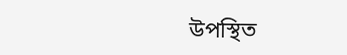উপস্থিত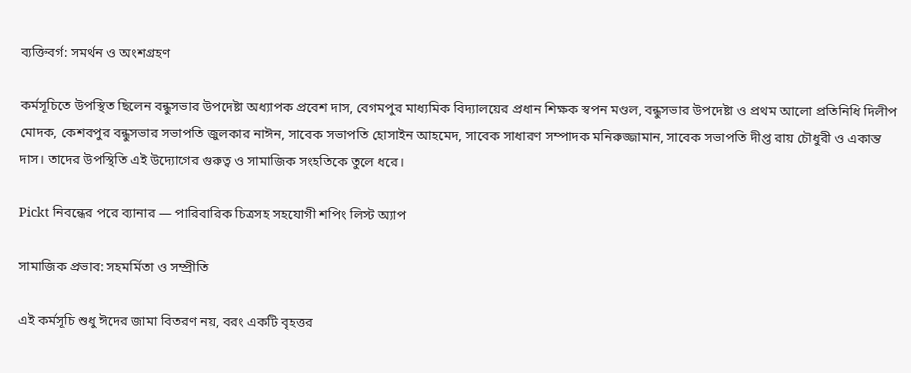ব্যক্তিবর্গ: সমর্থন ও অংশগ্রহণ

কর্মসূচিতে উপস্থিত ছিলেন বন্ধুসভার উপদেষ্টা অধ্যাপক প্রবেশ দাস, বেগমপুর মাধ্যমিক বিদ্যালয়ের প্রধান শিক্ষক স্বপন মণ্ডল, বন্ধুসভার উপদেষ্টা ও প্রথম আলো প্রতিনিধি দিলীপ মোদক, কেশবপুর বন্ধুসভার সভাপতি জুলকার নাঈন, সাবেক সভাপতি হোসাইন আহমেদ, সাবেক সাধারণ সম্পাদক মনিরুজ্জামান, সাবেক সভাপতি দীপ্ত রায় চৌধুরী ও একান্ত দাস। তাদের উপস্থিতি এই উদ্যোগের গুরুত্ব ও সামাজিক সংহতিকে তুলে ধরে।

Pickt নিবন্ধের পরে ব্যানার — পারিবারিক চিত্রসহ সহযোগী শপিং লিস্ট অ্যাপ

সামাজিক প্রভাব: সহমর্মিতা ও সম্প্রীতি

এই কর্মসূচি শুধু ঈদের জামা বিতরণ নয়, বরং একটি বৃহত্তর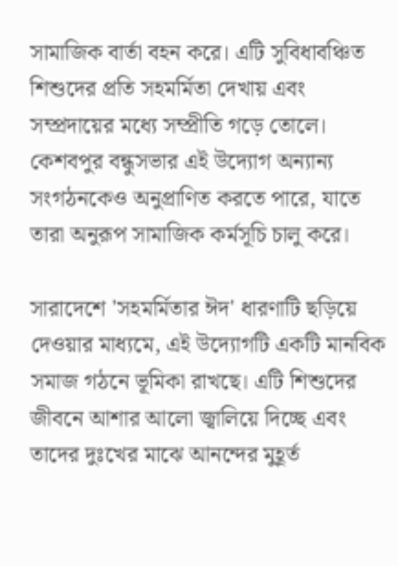সামাজিক বার্তা বহন করে। এটি সুবিধাবঞ্চিত শিশুদের প্রতি সহমর্মিতা দেখায় এবং সম্প্রদায়ের মধ্যে সম্প্রীতি গড়ে তোলে। কেশবপুর বন্ধুসভার এই উদ্যোগ অন্যান্য সংগঠনকেও অনুপ্রাণিত করতে পারে, যাতে তারা অনুরূপ সামাজিক কর্মসূচি চালু করে।

সারাদেশে 'সহমর্মিতার ঈদ' ধারণাটি ছড়িয়ে দেওয়ার মাধ্যমে, এই উদ্যোগটি একটি মানবিক সমাজ গঠনে ভূমিকা রাখছে। এটি শিশুদের জীবনে আশার আলো জ্বালিয়ে দিচ্ছে এবং তাদের দুঃখের মাঝে আনন্দের মুহূর্ত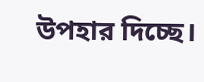উপহার দিচ্ছে।